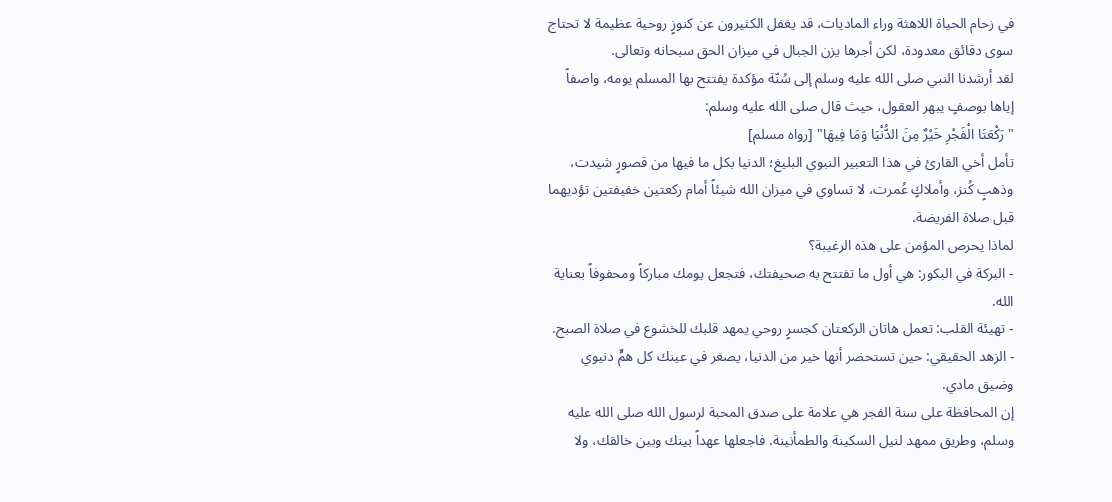في زحام الحياة اللاهثة وراء الماديات، قد يغفل الكثيرون عن كنوزٍ روحية عظيمة لا تحتاج سوى دقائق معدودة، لكن أجرها يزن الجبال في ميزان الحق سبحانه وتعالى.
لقد أرشدنا النبي صلى الله عليه وسلم إلى سُنّة مؤكدة يفتتح بها المسلم يومه، واصفاً إياها بوصفٍ يبهر العقول، حيث قال صلى الله عليه وسلم:
"رَكْعَتَا الْفَجْرِ خَيْرٌ مِنَ الدُّنْيَا وَمَا فِيهَا" [رواه مسلم]
تأمل أخي القارئ في هذا التعبير النبوي البليغ؛ الدنيا بكل ما فيها من قصورٍ شيدت، وذهبٍ كُنز، وأملاكٍ عُمرت، لا تساوي في ميزان الله شيئاً أمام ركعتين خفيفتين تؤديهما قبل صلاة الفريضة.
لماذا يحرص المؤمن على هذه الرغيبة؟
- البركة في البكور: هي أول ما تفتتح به صحيفتك، فتجعل يومك مباركاً ومحفوفاً بعناية الله.
- تهيئة القلب: تعمل هاتان الركعتان كجسرٍ روحي يمهد قلبك للخشوع في صلاة الصبح.
- الزهد الحقيقي: حين تستحضر أنها خير من الدنيا، يصغر في عينك كل همٍّ دنيوي وضيق مادي.
إن المحافظة على سنة الفجر هي علامة على صدق المحبة لرسول الله صلى الله عليه وسلم، وطريق ممهد لنيل السكينة والطمأنينة. فاجعلها عهداً بينك وبين خالقك، ولا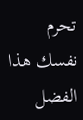تحرم نفسك هذا الفضل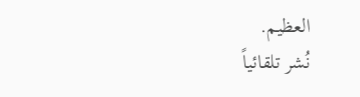العظيم.
نُشر تلقائياً